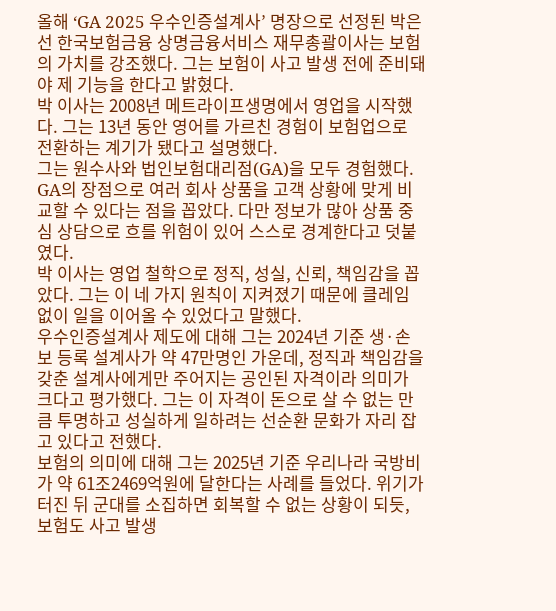올해 ‘GA 2025 우수인증설계사’ 명장으로 선정된 박은선 한국보험금융 상명금융서비스 재무총괄이사는 보험의 가치를 강조했다. 그는 보험이 사고 발생 전에 준비돼야 제 기능을 한다고 밝혔다.
박 이사는 2008년 메트라이프생명에서 영업을 시작했다. 그는 13년 동안 영어를 가르친 경험이 보험업으로 전환하는 계기가 됐다고 설명했다.
그는 원수사와 법인보험대리점(GA)을 모두 경험했다. GA의 장점으로 여러 회사 상품을 고객 상황에 맞게 비교할 수 있다는 점을 꼽았다. 다만 정보가 많아 상품 중심 상담으로 흐를 위험이 있어 스스로 경계한다고 덧붙였다.
박 이사는 영업 철학으로 정직, 성실, 신뢰, 책임감을 꼽았다. 그는 이 네 가지 원칙이 지켜졌기 때문에 클레임 없이 일을 이어올 수 있었다고 말했다.
우수인증설계사 제도에 대해 그는 2024년 기준 생·손보 등록 설계사가 약 47만명인 가운데, 정직과 책임감을 갖춘 설계사에게만 주어지는 공인된 자격이라 의미가 크다고 평가했다. 그는 이 자격이 돈으로 살 수 없는 만큼 투명하고 성실하게 일하려는 선순환 문화가 자리 잡고 있다고 전했다.
보험의 의미에 대해 그는 2025년 기준 우리나라 국방비가 약 61조2469억원에 달한다는 사례를 들었다. 위기가 터진 뒤 군대를 소집하면 회복할 수 없는 상황이 되듯, 보험도 사고 발생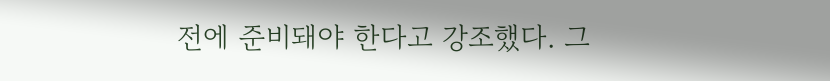전에 준비돼야 한다고 강조했다. 그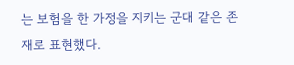는 보험을 한 가정을 지키는 군대 같은 존재로 표현했다.